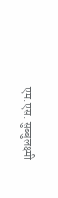एम.एस. सुब्बुलक्ष्मी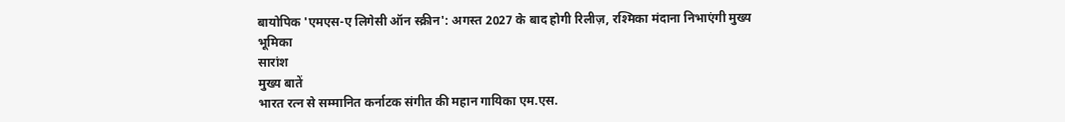बायोपिक 'एमएस-ए लिगेसी ऑन स्क्रीन': अगस्त 2027 के बाद होगी रिलीज़, रश्मिका मंदाना निभाएंगी मुख्य भूमिका
सारांश
मुख्य बातें
भारत रत्न से सम्मानित कर्नाटक संगीत की महान गायिका एम.एस.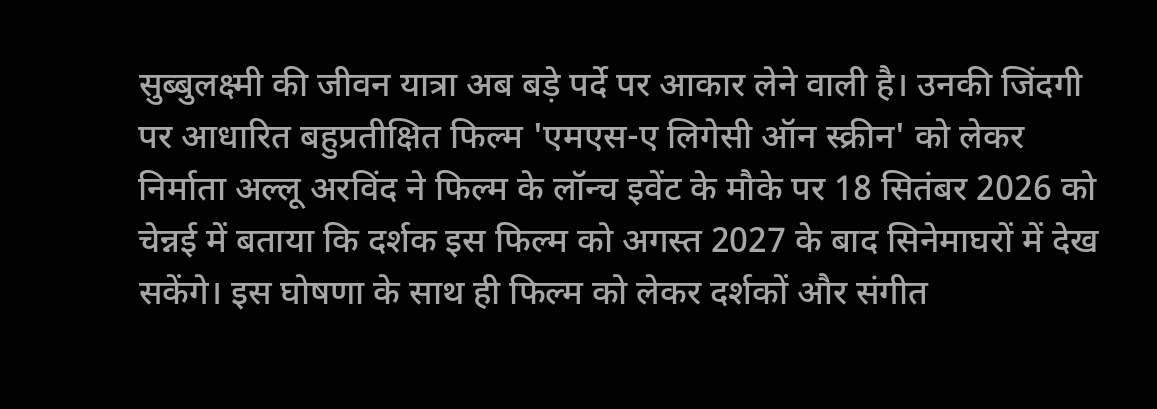सुब्बुलक्ष्मी की जीवन यात्रा अब बड़े पर्दे पर आकार लेने वाली है। उनकी जिंदगी पर आधारित बहुप्रतीक्षित फिल्म 'एमएस-ए लिगेसी ऑन स्क्रीन' को लेकर निर्माता अल्लू अरविंद ने फिल्म के लॉन्च इवेंट के मौके पर 18 सितंबर 2026 को चेन्नई में बताया कि दर्शक इस फिल्म को अगस्त 2027 के बाद सिनेमाघरों में देख सकेंगे। इस घोषणा के साथ ही फिल्म को लेकर दर्शकों और संगीत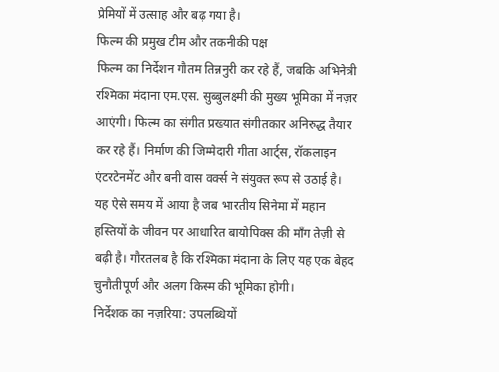प्रेमियों में उत्साह और बढ़ गया है।
फिल्म की प्रमुख टीम और तकनीकी पक्ष
फिल्म का निर्देशन गौतम तिन्ननुरी कर रहे हैं, जबकि अभिनेत्री रश्मिका मंदाना एम.एस. सुब्बुलक्ष्मी की मुख्य भूमिका में नज़र आएंगी। फिल्म का संगीत प्रख्यात संगीतकार अनिरुद्ध तैयार कर रहे हैं। निर्माण की जिम्मेदारी गीता आर्ट्स, रॉकलाइन एंटरटेनमेंट और बनी वास वर्क्स ने संयुक्त रूप से उठाई है।
यह ऐसे समय में आया है जब भारतीय सिनेमा में महान हस्तियों के जीवन पर आधारित बायोपिक्स की माँग तेज़ी से बढ़ी है। गौरतलब है कि रश्मिका मंदाना के लिए यह एक बेहद चुनौतीपूर्ण और अलग किस्म की भूमिका होगी।
निर्देशक का नज़रिया: उपलब्धियों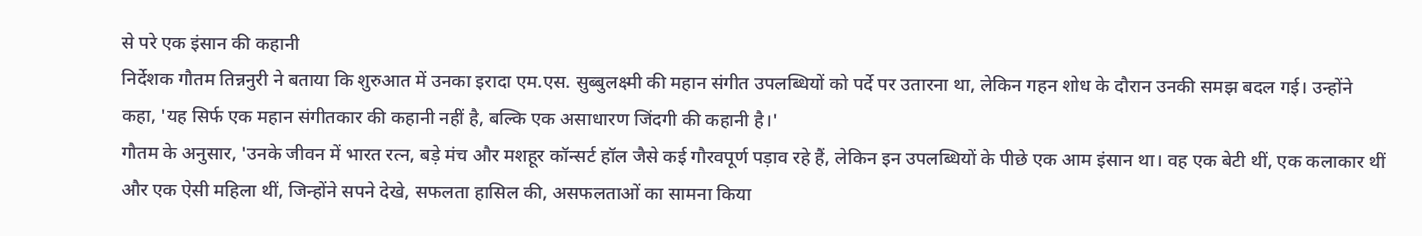से परे एक इंसान की कहानी
निर्देशक गौतम तिन्ननुरी ने बताया कि शुरुआत में उनका इरादा एम.एस. सुब्बुलक्ष्मी की महान संगीत उपलब्धियों को पर्दे पर उतारना था, लेकिन गहन शोध के दौरान उनकी समझ बदल गई। उन्होंने कहा, 'यह सिर्फ एक महान संगीतकार की कहानी नहीं है, बल्कि एक असाधारण जिंदगी की कहानी है।'
गौतम के अनुसार, 'उनके जीवन में भारत रत्न, बड़े मंच और मशहूर कॉन्सर्ट हॉल जैसे कई गौरवपूर्ण पड़ाव रहे हैं, लेकिन इन उपलब्धियों के पीछे एक आम इंसान था। वह एक बेटी थीं, एक कलाकार थीं और एक ऐसी महिला थीं, जिन्होंने सपने देखे, सफलता हासिल की, असफलताओं का सामना किया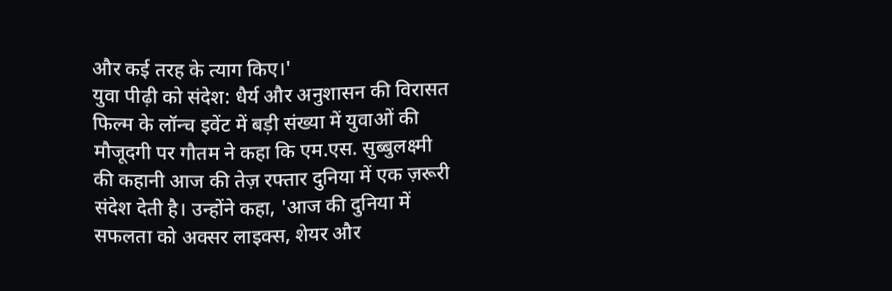और कई तरह के त्याग किए।'
युवा पीढ़ी को संदेश: धैर्य और अनुशासन की विरासत
फिल्म के लॉन्च इवेंट में बड़ी संख्या में युवाओं की मौजूदगी पर गौतम ने कहा कि एम.एस. सुब्बुलक्ष्मी की कहानी आज की तेज़ रफ्तार दुनिया में एक ज़रूरी संदेश देती है। उन्होंने कहा, 'आज की दुनिया में सफलता को अक्सर लाइक्स, शेयर और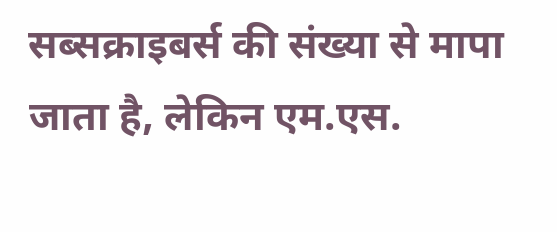सब्सक्राइबर्स की संख्या से मापा जाता है, लेकिन एम.एस.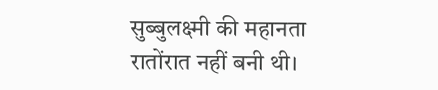सुब्बुलक्ष्मी की महानता रातोंरात नहीं बनी थी।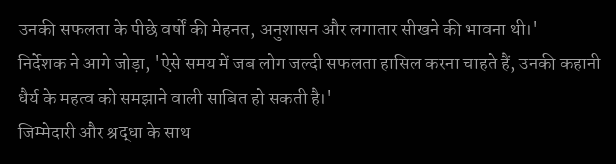उनकी सफलता के पीछे वर्षों की मेहनत, अनुशासन और लगातार सीखने की भावना थी।'
निर्देशक ने आगे जोड़ा, 'ऐसे समय में जब लोग जल्दी सफलता हासिल करना चाहते हैं, उनकी कहानी धैर्य के महत्व को समझाने वाली साबित हो सकती है।'
जिम्मेदारी और श्रद्धा के साथ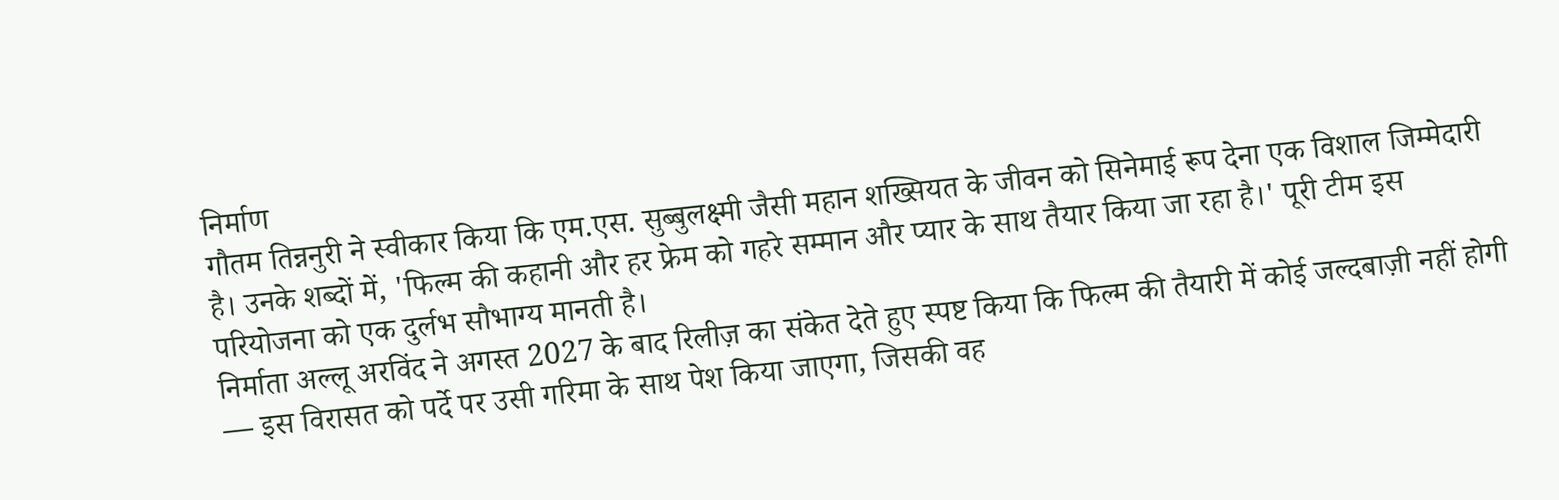निर्माण
गौतम तिन्ननुरी ने स्वीकार किया कि एम.एस. सुब्बुलक्ष्मी जैसी महान शख्सियत के जीवन को सिनेमाई रूप देना एक विशाल जिम्मेदारी है। उनके शब्दों में, 'फिल्म की कहानी और हर फ्रेम को गहरे सम्मान और प्यार के साथ तैयार किया जा रहा है।' पूरी टीम इस परियोजना को एक दुर्लभ सौभाग्य मानती है।
निर्माता अल्लू अरविंद ने अगस्त 2027 के बाद रिलीज़ का संकेत देते हुए स्पष्ट किया कि फिल्म की तैयारी में कोई जल्दबाज़ी नहीं होगी — इस विरासत को पर्दे पर उसी गरिमा के साथ पेश किया जाएगा, जिसकी वह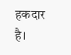हकदार है।